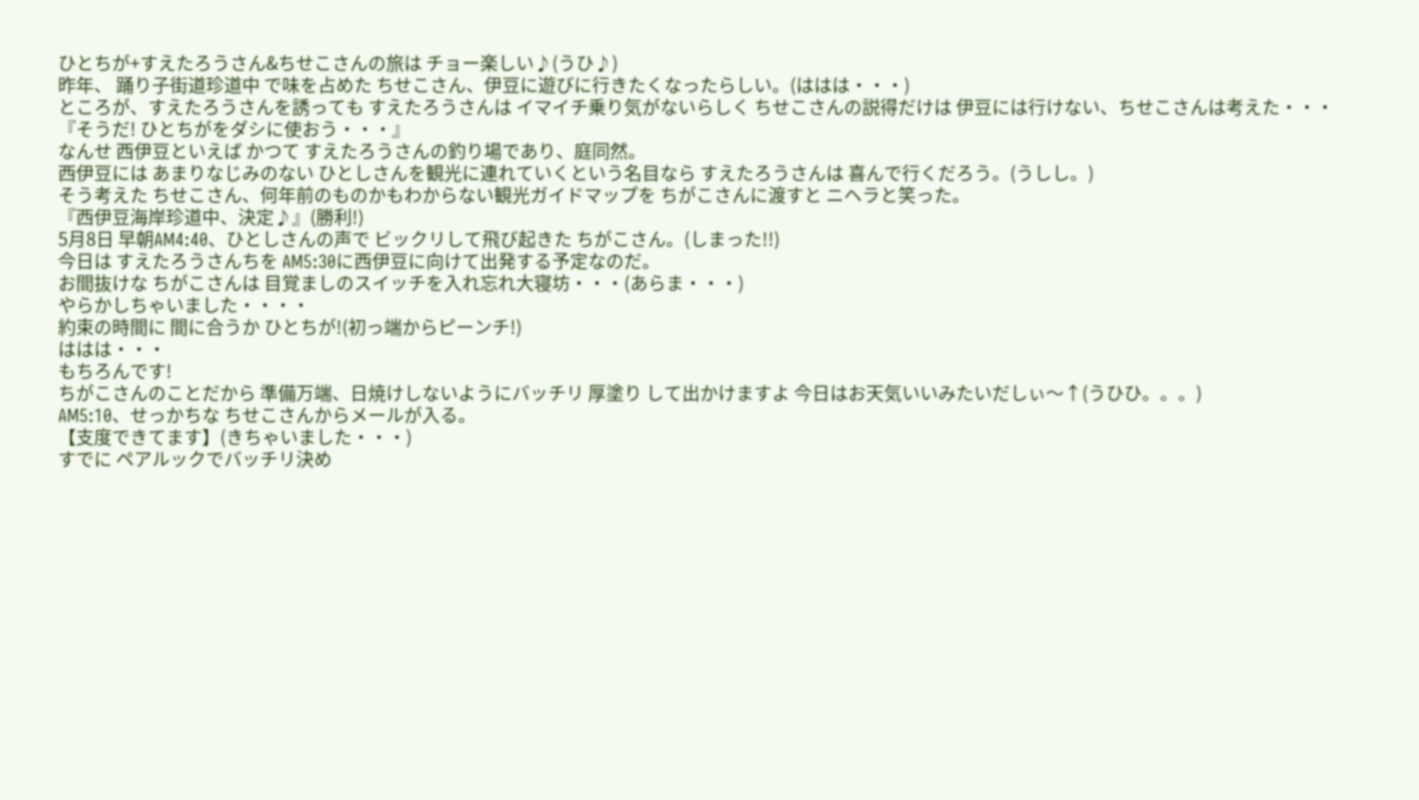ひとちが+すえたろうさん&ちせこさんの旅は チョー楽しい♪(うひ♪)
昨年、 踊り子街道珍道中 で味を占めた ちせこさん、伊豆に遊びに行きたくなったらしい。(ははは・・・)
ところが、すえたろうさんを誘っても すえたろうさんは イマイチ乗り気がないらしく ちせこさんの説得だけは 伊豆には行けない、ちせこさんは考えた・・・
『そうだ! ひとちがをダシに使おう・・・』
なんせ 西伊豆といえば かつて すえたろうさんの釣り場であり、庭同然。
西伊豆には あまりなじみのない ひとしさんを観光に連れていくという名目なら すえたろうさんは 喜んで行くだろう。(うしし。)
そう考えた ちせこさん、何年前のものかもわからない観光ガイドマップを ちがこさんに渡すと ニヘラと笑った。
『西伊豆海岸珍道中、決定♪』(勝利!)
5月8日 早朝AM4:40、ひとしさんの声で ビックリして飛び起きた ちがこさん。(しまった!!)
今日は すえたろうさんちを AM5:30に西伊豆に向けて出発する予定なのだ。
お間抜けな ちがこさんは 目覚ましのスイッチを入れ忘れ大寝坊・・・(あらま・・・)
やらかしちゃいました・・・・
約束の時間に 間に合うか ひとちが!(初っ端からピーンチ!)
ははは・・・
もちろんです!
ちがこさんのことだから 準備万端、日焼けしないようにバッチリ 厚塗り して出かけますよ 今日はお天気いいみたいだしぃ〜↑(うひひ。。。)
AM5:10、せっかちな ちせこさんからメールが入る。
【支度できてます】(きちゃいました・・・)
すでに ペアルックでバッチリ決め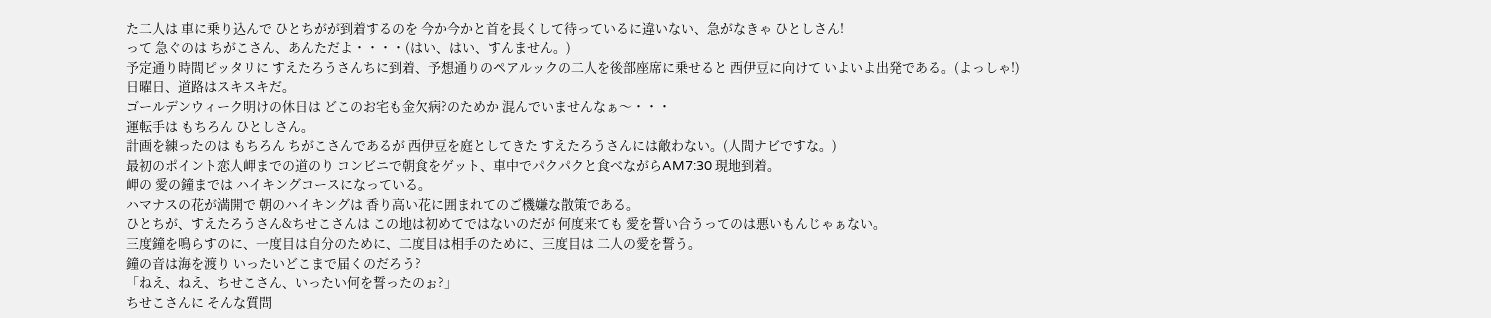た二人は 車に乗り込んで ひとちがが到着するのを 今か今かと首を長くして待っているに違いない、急がなきゃ ひとしさん!
って 急ぐのは ちがこさん、あんただよ・・・・(はい、はい、すんません。)
予定通り時間ピッタリに すえたろうさんちに到着、予想通りのペアルックの二人を後部座席に乗せると 西伊豆に向けて いよいよ出発である。(よっしゃ!)
日曜日、道路はスキスキだ。
ゴールデンウィーク明けの休日は どこのお宅も金欠病?のためか 混んでいませんなぁ〜・・・
運転手は もちろん ひとしさん。
計画を練ったのは もちろん ちがこさんであるが 西伊豆を庭としてきた すえたろうさんには敵わない。(人間ナビですな。)
最初のポイント恋人岬までの道のり コンビニで朝食をゲット、車中でパクパクと食べながらAM7:30 現地到着。
岬の 愛の鐘までは ハイキングコースになっている。
ハマナスの花が満開で 朝のハイキングは 香り高い花に囲まれてのご機嫌な散策である。
ひとちが、すえたろうさん&ちせこさんは この地は初めてではないのだが 何度来ても 愛を誓い合うってのは悪いもんじゃぁない。
三度鐘を鳴らすのに、一度目は自分のために、二度目は相手のために、三度目は 二人の愛を誓う。
鐘の音は海を渡り いったいどこまで届くのだろう?
「ねえ、ねえ、ちせこさん、いったい何を誓ったのぉ?」
ちせこさんに そんな質問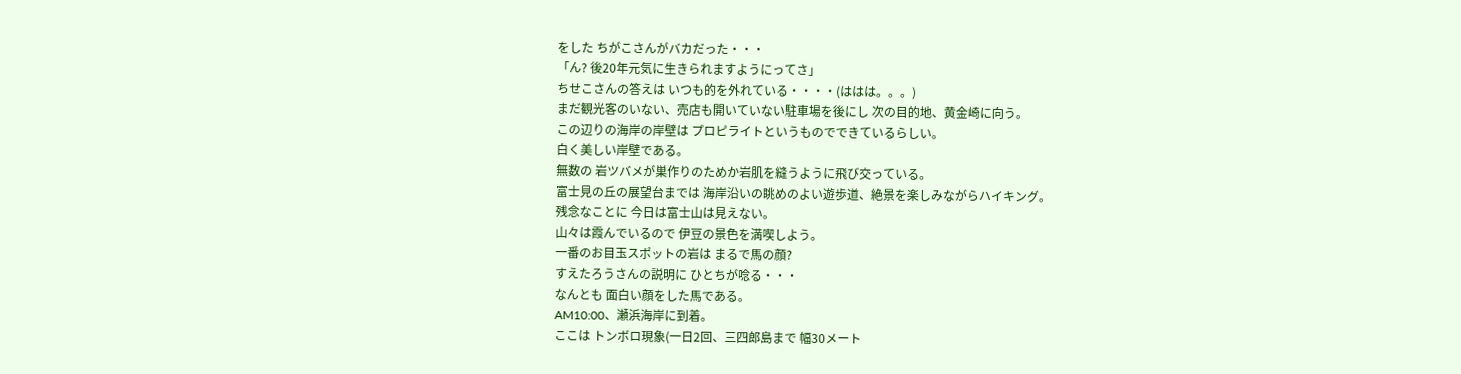をした ちがこさんがバカだった・・・
「ん? 後20年元気に生きられますようにってさ」
ちせこさんの答えは いつも的を外れている・・・・(ははは。。。)
まだ観光客のいない、売店も開いていない駐車場を後にし 次の目的地、黄金崎に向う。
この辺りの海岸の岸壁は プロピライトというものでできているらしい。
白く美しい岸壁である。
無数の 岩ツバメが巣作りのためか岩肌を縫うように飛び交っている。
富士見の丘の展望台までは 海岸沿いの眺めのよい遊歩道、絶景を楽しみながらハイキング。
残念なことに 今日は富士山は見えない。
山々は霞んでいるので 伊豆の景色を満喫しよう。
一番のお目玉スポットの岩は まるで馬の顔?
すえたろうさんの説明に ひとちが唸る・・・
なんとも 面白い顔をした馬である。
AM10:00、瀬浜海岸に到着。
ここは トンボロ現象(一日2回、三四郎島まで 幅30メート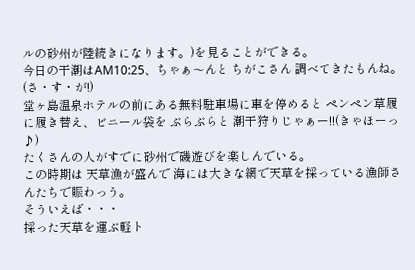ルの砂州が陸続きになります。)を見ることができる。
今日の干潮はAM10:25、ちゃぁ〜んと ちがこさん 調べてきたもんね。(さ・す・が!)
堂ヶ島温泉ホテルの前にある無料駐車場に車を停めると ペンペン草履に履き替え、ビニール袋を ぶらぶらと 潮干狩りじゃぁー!!(きゃほーっ♪)
たくさんの人がすでに砂州で磯遊びを楽しんでいる。
この時期は 天草漁が盛んで 海には大きな網で天草を採っている漁師さんたちで賑わっう。
そういえば・・・
採った天草を運ぶ軽ト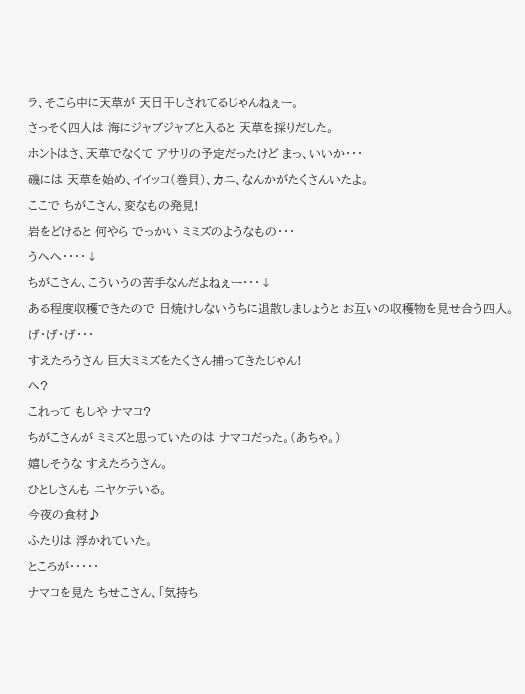ラ、そこら中に天草が 天日干しされてるじゃんねぇー。
さっそく四人は 海にジャブジャブと入ると 天草を採りだした。
ホントはさ、天草でなくて アサリの予定だったけど まっ、いいか・・・
磯には 天草を始め、イイッコ(巻貝)、カニ、なんかがたくさんいたよ。
ここで ちがこさん、変なもの発見!
岩をどけると 何やら でっかい ミミズのようなもの・・・
うへへ・・・・↓
ちがこさん、こういうの苦手なんだよねぇー・・・↓
ある程度収穫できたので 日焼けしないうちに退散しましょうと お互いの収穫物を見せ合う四人。
げ・げ・げ・・・
すえたろうさん 巨大ミミズをたくさん捕ってきたじゃん!
へ?
これって もしや ナマコ?
ちがこさんが ミミズと思っていたのは ナマコだった。(あちゃ。)
嬉しそうな すえたろうさん。
ひとしさんも ニヤケテいる。
今夜の食材♪
ふたりは 浮かれていた。
ところが・・・・・
ナマコを見た ちせこさん、「気持ち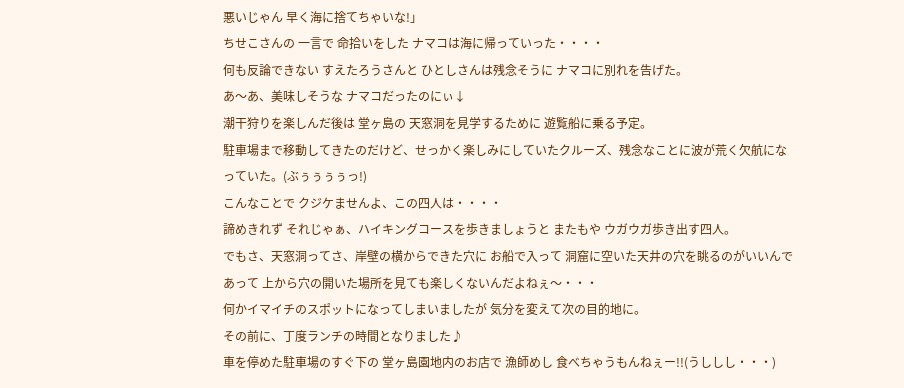悪いじゃん 早く海に捨てちゃいな!」
ちせこさんの 一言で 命拾いをした ナマコは海に帰っていった・・・・
何も反論できない すえたろうさんと ひとしさんは残念そうに ナマコに別れを告げた。
あ〜あ、美味しそうな ナマコだったのにぃ↓
潮干狩りを楽しんだ後は 堂ヶ島の 天窓洞を見学するために 遊覧船に乗る予定。
駐車場まで移動してきたのだけど、せっかく楽しみにしていたクルーズ、残念なことに波が荒く欠航になっていた。(ぶぅぅぅぅっ!)
こんなことで クジケませんよ、この四人は・・・・
諦めきれず それじゃぁ、ハイキングコースを歩きましょうと またもや ウガウガ歩き出す四人。
でもさ、天窓洞ってさ、岸壁の横からできた穴に お船で入って 洞窟に空いた天井の穴を眺るのがいいんであって 上から穴の開いた場所を見ても楽しくないんだよねぇ〜・・・
何かイマイチのスポットになってしまいましたが 気分を変えて次の目的地に。
その前に、丁度ランチの時間となりました♪
車を停めた駐車場のすぐ下の 堂ヶ島園地内のお店で 漁師めし 食べちゃうもんねぇー!!(うししし・・・)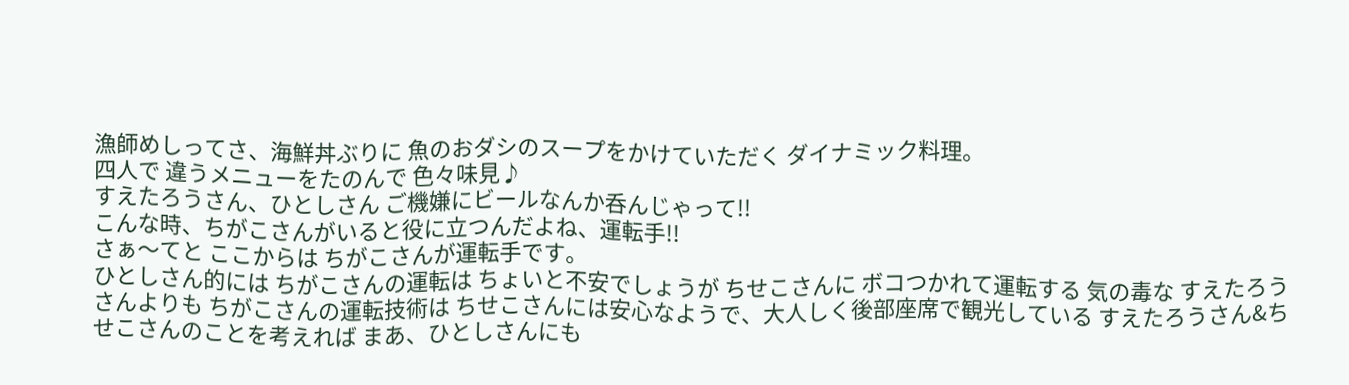漁師めしってさ、海鮮丼ぶりに 魚のおダシのスープをかけていただく ダイナミック料理。
四人で 違うメニューをたのんで 色々味見♪
すえたろうさん、ひとしさん ご機嫌にビールなんか呑んじゃって!!
こんな時、ちがこさんがいると役に立つんだよね、運転手!!
さぁ〜てと ここからは ちがこさんが運転手です。
ひとしさん的には ちがこさんの運転は ちょいと不安でしょうが ちせこさんに ボコつかれて運転する 気の毒な すえたろうさんよりも ちがこさんの運転技術は ちせこさんには安心なようで、大人しく後部座席で観光している すえたろうさん&ちせこさんのことを考えれば まあ、ひとしさんにも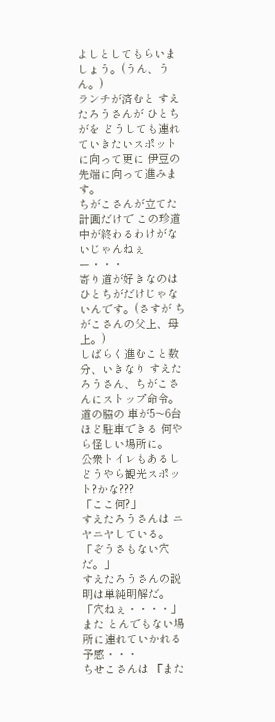よしとしてもらいましょう。(うん、うん。)
ランチが済むと すえたろうさんが ひとちがを どうしても連れていきたいスポットに向って更に 伊豆の先端に向って進みます。
ちがこさんが立てた計画だけで この珍道中が終わるわけがないじゃんねぇー・・・
寄り道が好きなのは ひとちがだけじゃないんです。(さすが ちがこさんの父上、母上。)
しばらく進むこと数分、いきなり すえたろうさん、ちがこさんにストップ命令。
道の脇の 車が5〜6台ほど駐車できる 何やら怪しい場所に。
公衆トイレもあるし どうやら観光スポット?かな???
「ここ何?」
すえたろうさんは ニヤニヤしている。
「ぞうさもない穴だ。」
すえたろうさんの説明は単純明解だ。
「穴ねぇ・・・・」
また とんでもない場所に連れていかれる予感・・・
ちせこさんは 『また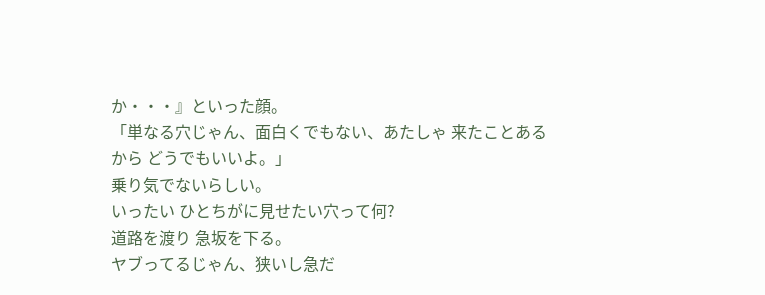か・・・』といった顔。
「単なる穴じゃん、面白くでもない、あたしゃ 来たことあるから どうでもいいよ。」
乗り気でないらしい。
いったい ひとちがに見せたい穴って何?
道路を渡り 急坂を下る。
ヤブってるじゃん、狭いし急だ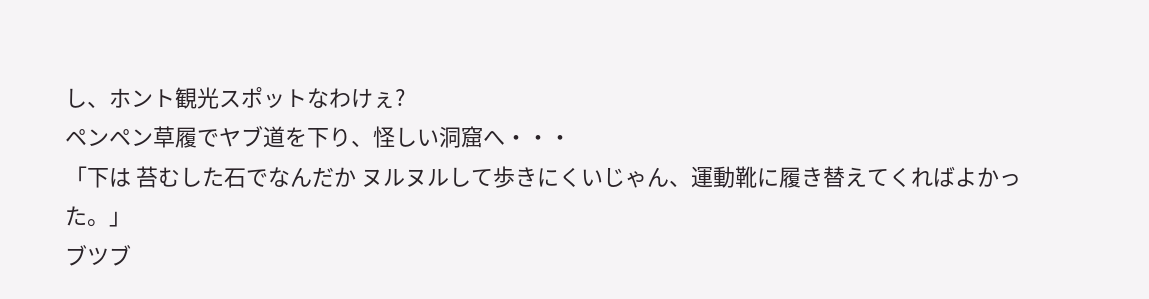し、ホント観光スポットなわけぇ?
ペンペン草履でヤブ道を下り、怪しい洞窟へ・・・
「下は 苔むした石でなんだか ヌルヌルして歩きにくいじゃん、運動靴に履き替えてくればよかった。」
ブツブ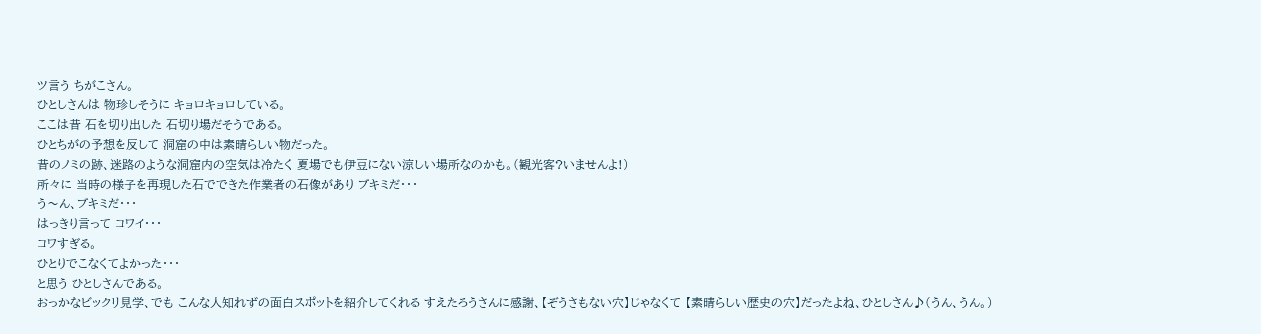ツ言う ちがこさん。
ひとしさんは 物珍しそうに キョロキョロしている。
ここは昔 石を切り出した 石切り場だそうである。
ひとちがの予想を反して 洞窟の中は素晴らしい物だった。
昔のノミの跡、迷路のような洞窟内の空気は冷たく 夏場でも伊豆にない涼しい場所なのかも。(観光客?いませんよ!)
所々に 当時の様子を再現した石でできた作業者の石像があり ブキミだ・・・
う〜ん、ブキミだ・・・
はっきり言って コワイ・・・
コワすぎる。
ひとりでこなくてよかった・・・
と思う ひとしさんである。
おっかなビックリ見学、でも こんな人知れずの面白スポットを紹介してくれる すえたろうさんに感謝、【ぞうさもない穴】じゃなくて 【素晴らしい歴史の穴】だったよね、ひとしさん♪(うん、うん。)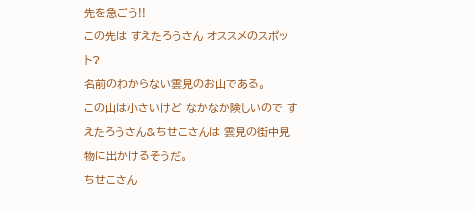先を急ごう!!
この先は すえたろうさん オススメのスポット?
名前のわからない雲見のお山である。
この山は小さいけど なかなか険しいので すえたろうさん&ちせこさんは 雲見の街中見物に出かけるそうだ。
ちせこさん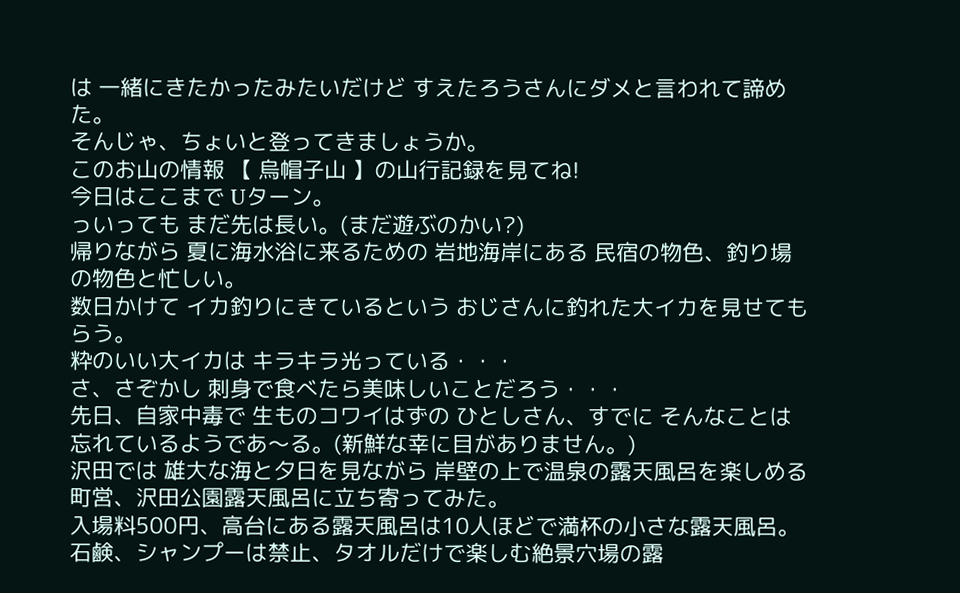は 一緒にきたかったみたいだけど すえたろうさんにダメと言われて諦めた。
そんじゃ、ちょいと登ってきましょうか。
このお山の情報 【 烏帽子山 】の山行記録を見てね!
今日はここまで Uターン。
っいっても まだ先は長い。(まだ遊ぶのかい?)
帰りながら 夏に海水浴に来るための 岩地海岸にある 民宿の物色、釣り場の物色と忙しい。
数日かけて イカ釣りにきているという おじさんに釣れた大イカを見せてもらう。
粋のいい大イカは キラキラ光っている・・・
さ、さぞかし 刺身で食べたら美味しいことだろう・・・
先日、自家中毒で 生ものコワイはずの ひとしさん、すでに そんなことは忘れているようであ〜る。(新鮮な幸に目がありません。)
沢田では 雄大な海と夕日を見ながら 岸壁の上で温泉の露天風呂を楽しめる 町営、沢田公園露天風呂に立ち寄ってみた。
入場料500円、高台にある露天風呂は10人ほどで満杯の小さな露天風呂。
石鹸、シャンプーは禁止、タオルだけで楽しむ絶景穴場の露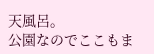天風呂。
公園なのでここもま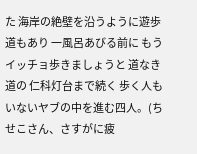た 海岸の絶壁を沿うように遊歩道もあり 一風呂あびる前に もうイッチョ歩きましょうと 道なき道の 仁科灯台まで続く 歩く人もいないヤブの中を進む四人。(ちせこさん、さすがに疲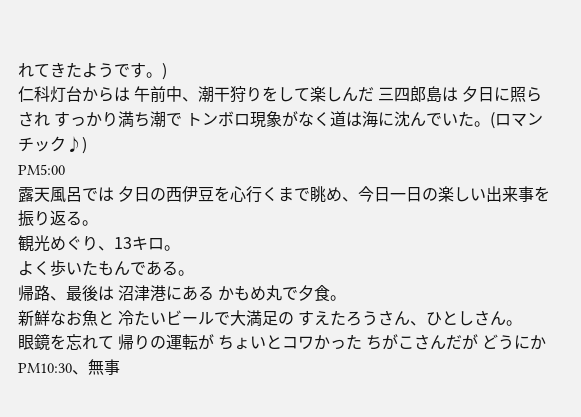れてきたようです。)
仁科灯台からは 午前中、潮干狩りをして楽しんだ 三四郎島は 夕日に照らされ すっかり満ち潮で トンボロ現象がなく道は海に沈んでいた。(ロマンチック♪)
PM5:00
露天風呂では 夕日の西伊豆を心行くまで眺め、今日一日の楽しい出来事を振り返る。
観光めぐり、13キロ。
よく歩いたもんである。
帰路、最後は 沼津港にある かもめ丸で夕食。
新鮮なお魚と 冷たいビールで大満足の すえたろうさん、ひとしさん。
眼鏡を忘れて 帰りの運転が ちょいとコワかった ちがこさんだが どうにかPM10:30、無事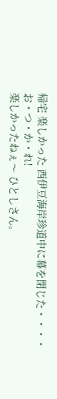帰宅 楽しかった 西伊豆海岸珍道中に幕を閉じた・・・・
お・つ・か・れ!
楽しかったねぇ〜 ひとしさん。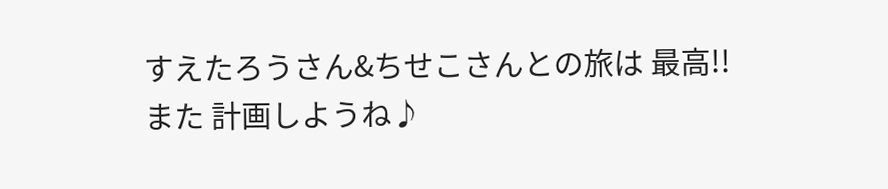すえたろうさん&ちせこさんとの旅は 最高!!
また 計画しようね♪